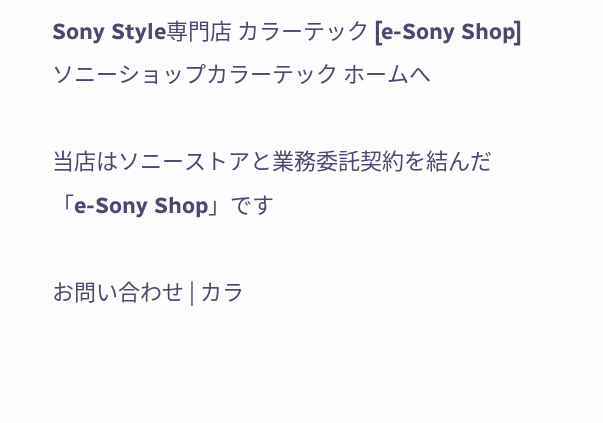Sony Style専門店 カラーテック [e-Sony Shop] ソニーショップカラーテック ホームへ

当店はソニーストアと業務委託契約を結んだ「e-Sony Shop」です

お問い合わせ | カラ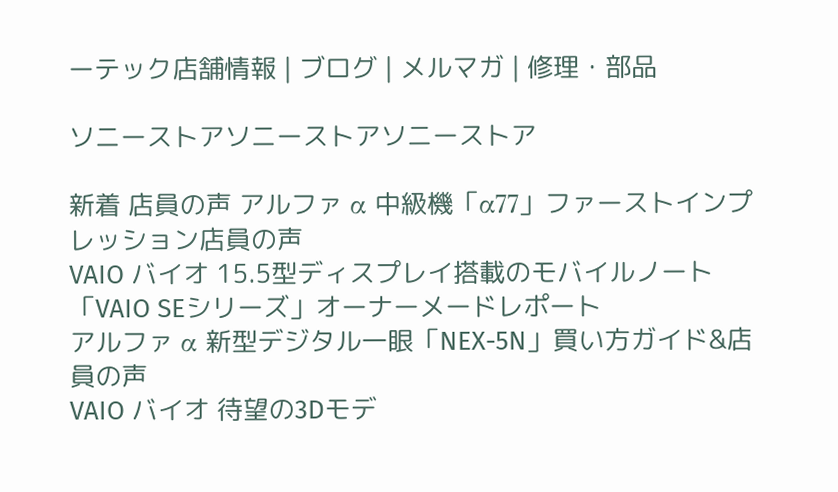ーテック店舗情報 | ブログ | メルマガ | 修理・部品

ソニーストアソニーストアソニーストア

新着 店員の声 アルファ α 中級機「α77」ファーストインプレッション店員の声
VAIO バイオ 15.5型ディスプレイ搭載のモバイルノート「VAIO SEシリーズ」オーナーメードレポート
アルファ α 新型デジタル一眼「NEX-5N」買い方ガイド&店員の声
VAIO バイオ 待望の3Dモデ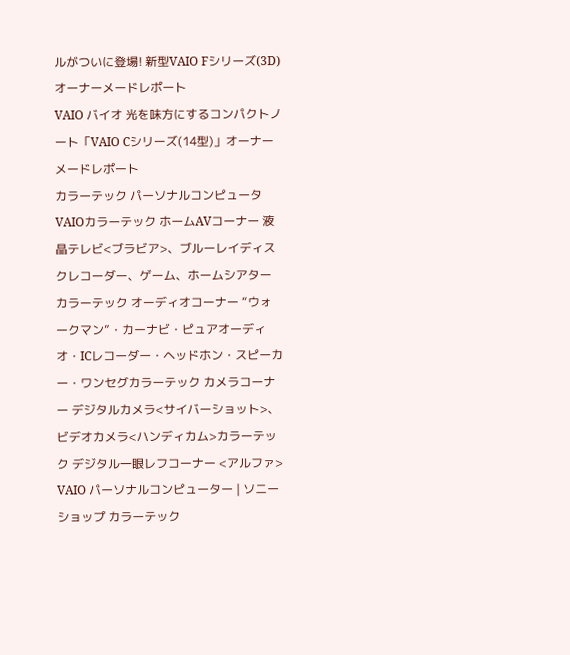ルがついに登場! 新型VAIO Fシリーズ(3D)オーナーメードレポート
VAIO バイオ 光を味方にするコンパクトノート「VAIO Cシリーズ(14型)」オーナーメードレポート
カラーテック パーソナルコンピュータ VAIOカラーテック ホームAVコーナー 液晶テレビ<ブラビア>、ブルーレイディスクレコーダー、ゲーム、ホームシアターカラーテック オーディオコーナー “ウォークマン”・カーナビ・ピュアオーディオ・ICレコーダー・ヘッドホン・スピーカー・ワンセグカラーテック カメラコーナー デジタルカメラ<サイバーショット>、ビデオカメラ<ハンディカム>カラーテック デジタル一眼レフコーナー <アルファ>
VAIO パーソナルコンピューター | ソニーショップ カラーテック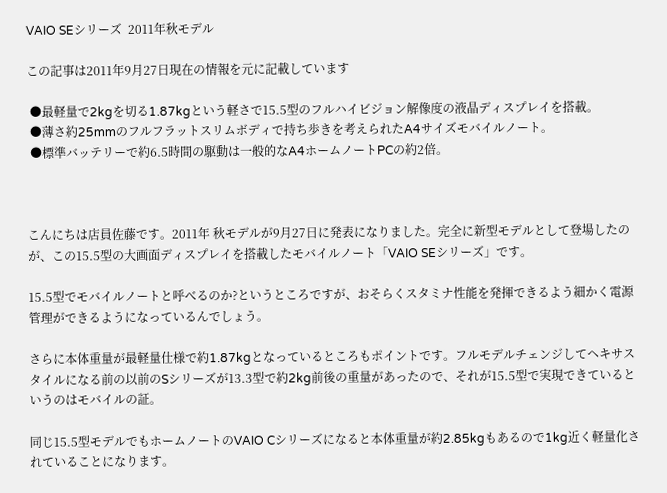VAIO SEシリーズ  2011年秋モデル

この記事は2011年9月27日現在の情報を元に記載しています

 ●最軽量で2kgを切る1.87kgという軽さで15.5型のフルハイビジョン解像度の液晶ディスプレイを搭載。
 ●薄さ約25mmのフルフラットスリムボディで持ち歩きを考えられたA4サイズモバイルノート。
 ●標準バッテリーで約6.5時間の駆動は一般的なA4ホームノートPCの約2倍。



こんにちは店員佐藤です。2011年 秋モデルが9月27日に発表になりました。完全に新型モデルとして登場したのが、この15.5型の大画面ディスプレイを搭載したモバイルノート「VAIO SEシリーズ」です。

15.5型でモバイルノートと呼べるのか?というところですが、おそらくスタミナ性能を発揮できるよう細かく電源管理ができるようになっているんでしょう。

さらに本体重量が最軽量仕様で約1.87kgとなっているところもポイントです。フルモデルチェンジしてヘキサスタイルになる前の以前のSシリーズが13.3型で約2kg前後の重量があったので、それが15.5型で実現できているというのはモバイルの証。

同じ15.5型モデルでもホームノートのVAIO Cシリーズになると本体重量が約2.85kgもあるので1kg近く軽量化されていることになります。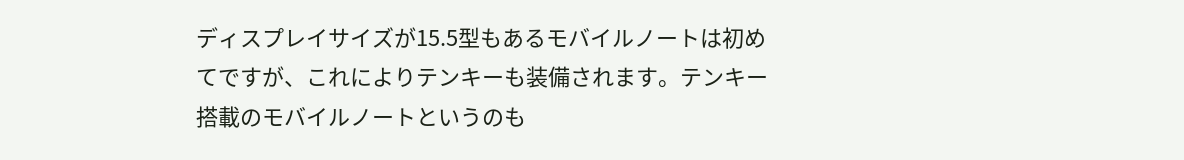ディスプレイサイズが15.5型もあるモバイルノートは初めてですが、これによりテンキーも装備されます。テンキー搭載のモバイルノートというのも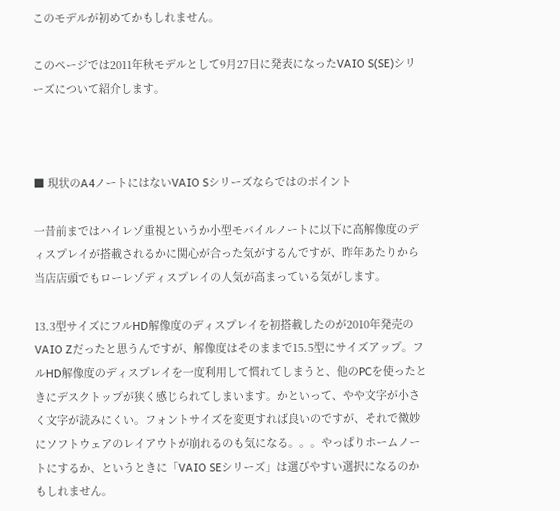このモデルが初めてかもしれません。

このページでは2011年秋モデルとして9月27日に発表になったVAIO S(SE)シリーズについて紹介します。



■ 現状のA4ノートにはないVAIO Sシリーズならではのポイント

一昔前まではハイレゾ重視というか小型モバイルノートに以下に高解像度のディスプレイが搭載されるかに関心が合った気がするんですが、昨年あたりから当店店頭でもローレゾディスプレイの人気が高まっている気がします。

13.3型サイズにフルHD解像度のディスプレイを初搭載したのが2010年発売のVAIO Zだったと思うんですが、解像度はそのままで15.5型にサイズアップ。フルHD解像度のディスプレイを一度利用して慣れてしまうと、他のPCを使ったときにデスクトップが狭く感じられてしまいます。かといって、やや文字が小さく文字が読みにくい。フォントサイズを変更すれば良いのですが、それで微妙にソフトウェアのレイアウトが崩れるのも気になる。。。やっぱりホームノートにするか、というときに「VAIO SEシリーズ」は選びやすい選択になるのかもしれません。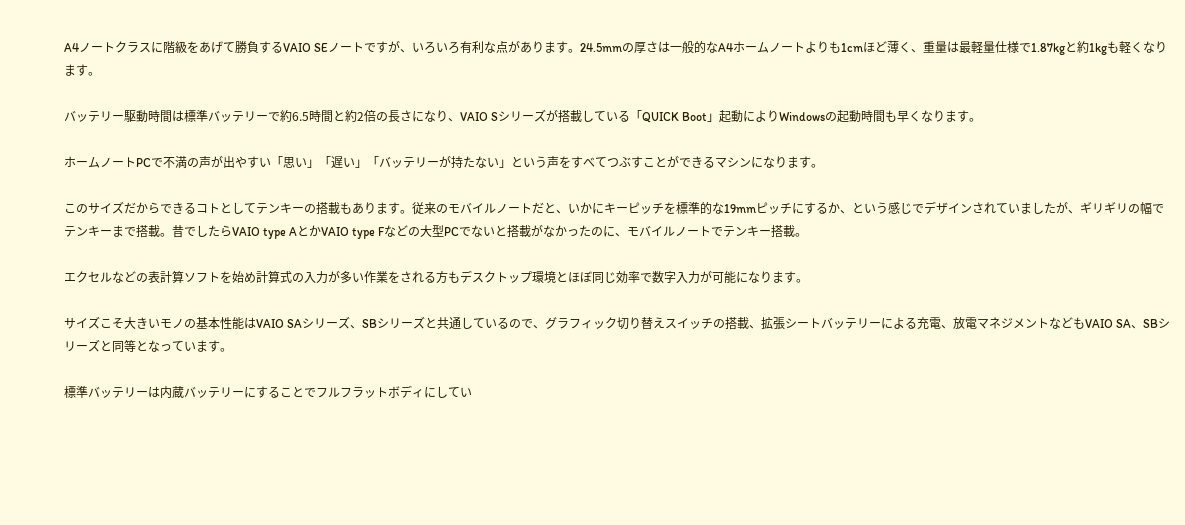A4ノートクラスに階級をあげて勝負するVAIO SEノートですが、いろいろ有利な点があります。24.5mmの厚さは一般的なA4ホームノートよりも1cmほど薄く、重量は最軽量仕様で1.87kgと約1kgも軽くなります。

バッテリー駆動時間は標準バッテリーで約6.5時間と約2倍の長さになり、VAIO Sシリーズが搭載している「QUICK Boot」起動によりWindowsの起動時間も早くなります。

ホームノートPCで不満の声が出やすい「思い」「遅い」「バッテリーが持たない」という声をすべてつぶすことができるマシンになります。

このサイズだからできるコトとしてテンキーの搭載もあります。従来のモバイルノートだと、いかにキーピッチを標準的な19mmピッチにするか、という感じでデザインされていましたが、ギリギリの幅でテンキーまで搭載。昔でしたらVAIO type AとかVAIO type Fなどの大型PCでないと搭載がなかったのに、モバイルノートでテンキー搭載。

エクセルなどの表計算ソフトを始め計算式の入力が多い作業をされる方もデスクトップ環境とほぼ同じ効率で数字入力が可能になります。

サイズこそ大きいモノの基本性能はVAIO SAシリーズ、SBシリーズと共通しているので、グラフィック切り替えスイッチの搭載、拡張シートバッテリーによる充電、放電マネジメントなどもVAIO SA、SBシリーズと同等となっています。

標準バッテリーは内蔵バッテリーにすることでフルフラットボディにしてい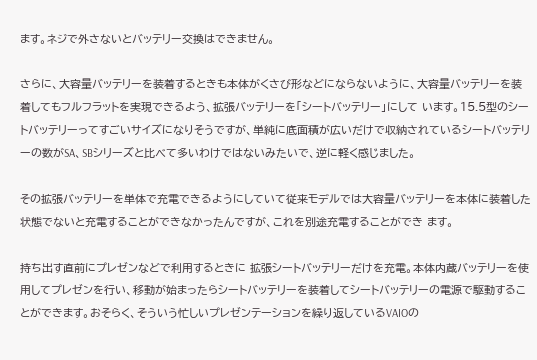ます。ネジで外さないとバッテリー交換はできません。

さらに、大容量バッテリーを装着するときも本体がくさび形などにならないように、大容量バッテリーを装着してもフルフラットを実現できるよう、拡張バッテリーを「シートバッテリー」にして います。15.5型のシートバッテリーってすごいサイズになりそうですが、単純に底面積が広いだけで収納されているシートバッテリーの数がSA、SBシリーズと比べて多いわけではないみたいで、逆に軽く感じました。

その拡張バッテリーを単体で充電できるようにしていて従来モデルでは大容量バッテリーを本体に装着した状態でないと充電することができなかったんですが、これを別途充電することができ ます。

持ち出す直前にプレゼンなどで利用するときに 拡張シートバッテリーだけを充電。本体内蔵バッテリーを使用してプレゼンを行い、移動が始まったらシートバッテリーを装着してシートバッテリーの電源で駆動することができます。おそらく、そういう忙しいプレゼンテーションを繰り返しているVAIOの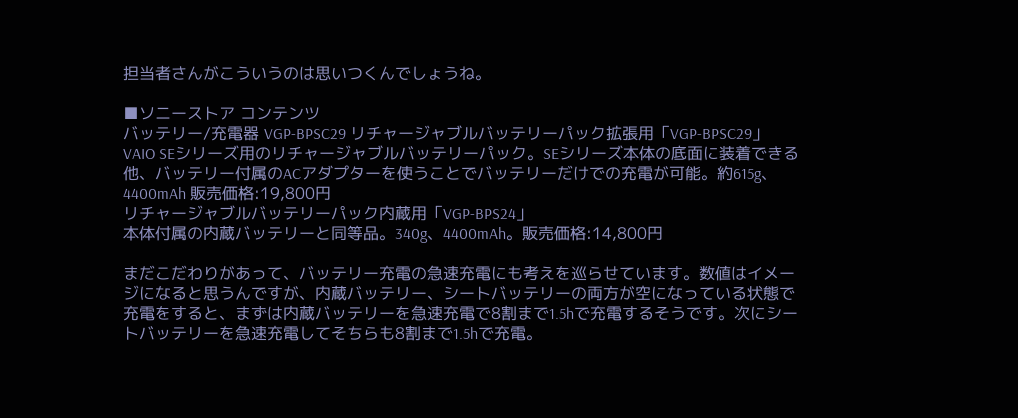担当者さんがこういうのは思いつくんでしょうね。

■ソニーストア コンテンツ
バッテリー/充電器 VGP-BPSC29 リチャージャブルバッテリーパック拡張用「VGP-BPSC29」
VAIO SEシリーズ用のリチャージャブルバッテリーパック。SEシリーズ本体の底面に装着できる他、バッテリー付属のACアダプターを使うことでバッテリーだけでの充電が可能。約615g、4400mAh 販売価格:19,800円
リチャージャブルバッテリーパック内蔵用「VGP-BPS24」
本体付属の内蔵バッテリーと同等品。340g、4400mAh。販売価格:14,800円

まだこだわりがあって、バッテリー充電の急速充電にも考えを巡らせています。数値はイメージになると思うんですが、内蔵バッテリー、シートバッテリーの両方が空になっている状態で充電をすると、まずは内蔵バッテリーを急速充電で8割まで1.5hで充電するそうです。次にシートバッテリーを急速充電してそちらも8割まで1.5hで充電。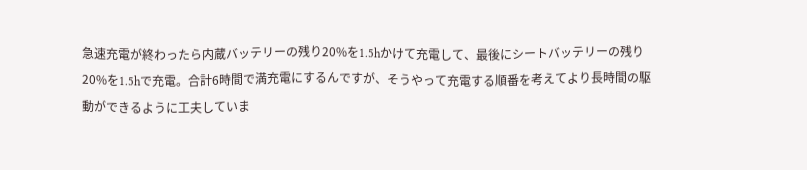急速充電が終わったら内蔵バッテリーの残り20%を1.5hかけて充電して、最後にシートバッテリーの残り20%を1.5hで充電。合計6時間で満充電にするんですが、そうやって充電する順番を考えてより長時間の駆動ができるように工夫していま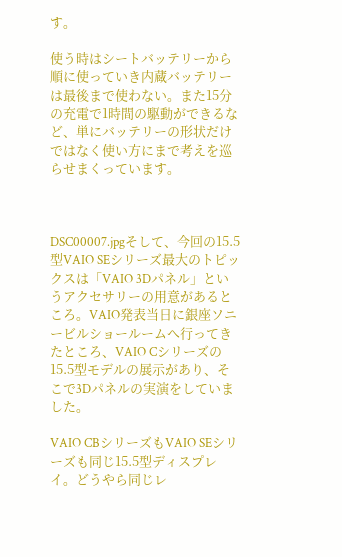す。

使う時はシートバッテリーから順に使っていき内蔵バッテリーは最後まで使わない。また15分の充電で1時間の駆動ができるなど、単にバッテリーの形状だけではなく使い方にまで考えを巡らせまくっています。



DSC00007.jpgそして、今回の15.5型VAIO SEシリーズ最大のトピックスは「VAIO 3Dパネル」というアクセサリーの用意があるところ。VAIO発表当日に銀座ソニービルショールームへ行ってきたところ、VAIO Cシリーズの15.5型モデルの展示があり、そこで3Dパネルの実演をしていました。

VAIO CBシリーズもVAIO SEシリーズも同じ15.5型ディスプレイ。どうやら同じレ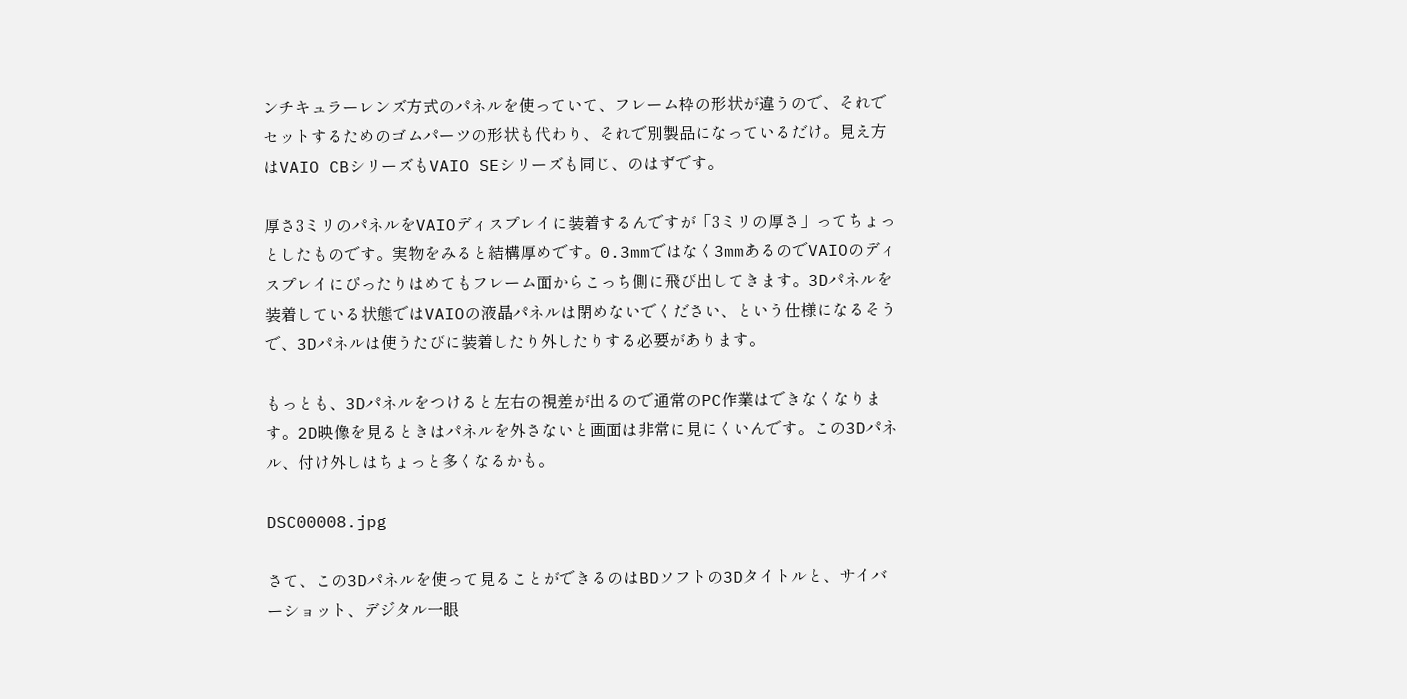ンチキュラーレンズ方式のパネルを使っていて、フレーム枠の形状が違うので、それでセットするためのゴムパーツの形状も代わり、それで別製品になっているだけ。見え方はVAIO CBシリーズもVAIO SEシリーズも同じ、のはずです。

厚さ3ミリのパネルをVAIOディスプレイに装着するんですが「3ミリの厚さ」ってちょっとしたものです。実物をみると結構厚めです。0.3mmではなく3mmあるのでVAIOのディスプレイにぴったりはめてもフレーム面からこっち側に飛び出してきます。3Dパネルを装着している状態ではVAIOの液晶パネルは閉めないでください、という仕様になるそうで、3Dパネルは使うたびに装着したり外したりする必要があります。

もっとも、3Dパネルをつけると左右の視差が出るので通常のPC作業はできなくなります。2D映像を見るときはパネルを外さないと画面は非常に見にくいんです。この3Dパネル、付け外しはちょっと多くなるかも。

DSC00008.jpg

さて、この3Dパネルを使って見ることができるのはBDソフトの3Dタイトルと、サイバーショット、デジタル一眼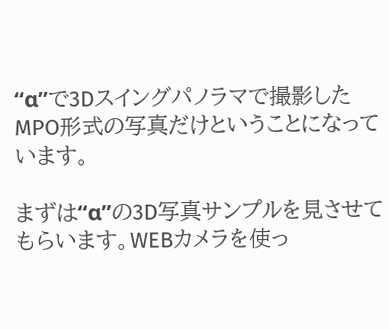“α”で3Dスイングパノラマで撮影したMPO形式の写真だけということになっています。

まずは“α”の3D写真サンプルを見させてもらいます。WEBカメラを使っ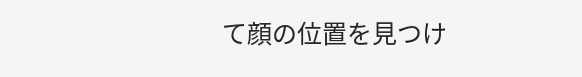て顔の位置を見つけ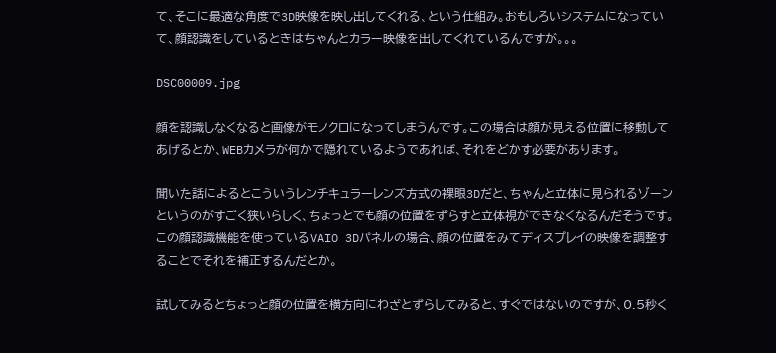て、そこに最適な角度で3D映像を映し出してくれる、という仕組み。おもしろいシステムになっていて、顔認識をしているときはちゃんとカラー映像を出してくれているんですが。。。

DSC00009.jpg

顔を認識しなくなると画像がモノクロになってしまうんです。この場合は顔が見える位置に移動してあげるとか、WEBカメラが何かで隠れているようであれば、それをどかす必要があります。

聞いた話によるとこういうレンチキュラーレンズ方式の裸眼3Dだと、ちゃんと立体に見られるゾーンというのがすごく狭いらしく、ちょっとでも顔の位置をずらすと立体視ができなくなるんだそうです。この顔認識機能を使っているVAIO 3Dパネルの場合、顔の位置をみてディスプレイの映像を調整することでそれを補正するんだとか。

試してみるとちょっと顔の位置を横方向にわざとずらしてみると、すぐではないのですが、0.5秒く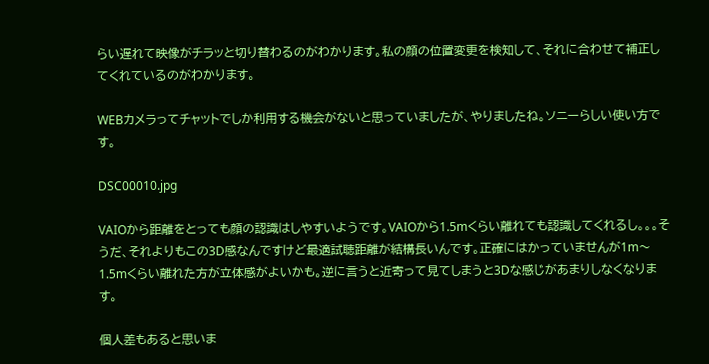らい遅れて映像がチラッと切り替わるのがわかります。私の顔の位置変更を検知して、それに合わせて補正してくれているのがわかります。

WEBカメラってチャットでしか利用する機会がないと思っていましたが、やりましたね。ソニーらしい使い方です。

DSC00010.jpg

VAIOから距離をとっても顔の認識はしやすいようです。VAIOから1.5mくらい離れても認識してくれるし。。。そうだ、それよりもこの3D感なんですけど最適試聴距離が結構長いんです。正確にはかっていませんが1m〜1.5mくらい離れた方が立体感がよいかも。逆に言うと近寄って見てしまうと3Dな感じがあまりしなくなります。

個人差もあると思いま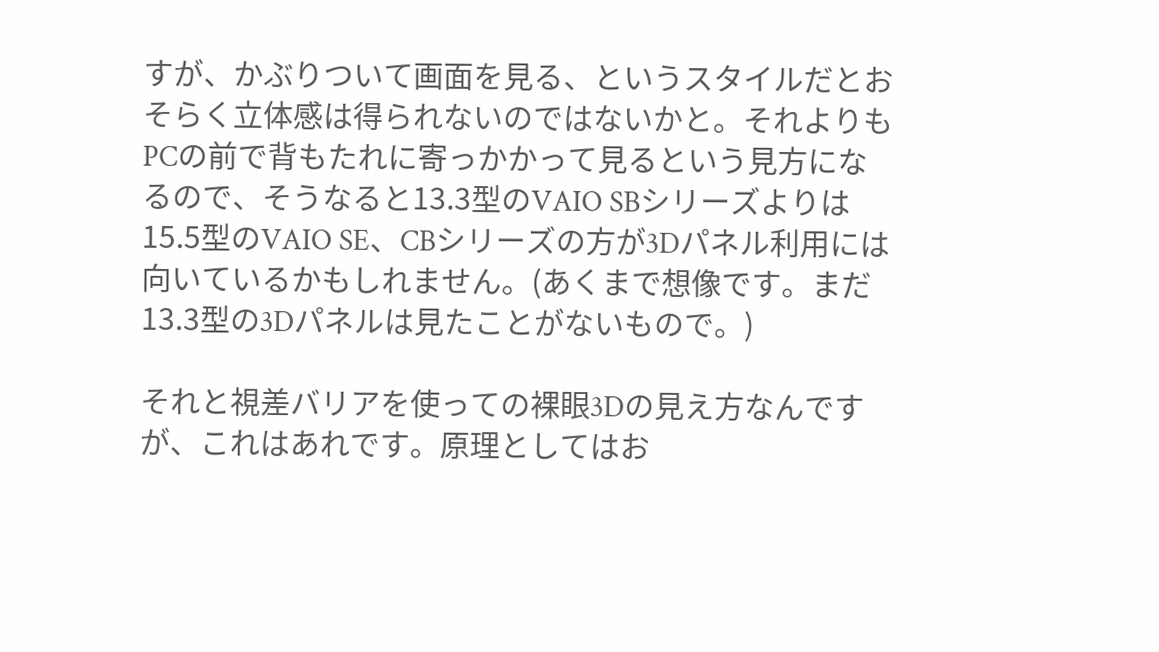すが、かぶりついて画面を見る、というスタイルだとおそらく立体感は得られないのではないかと。それよりもPCの前で背もたれに寄っかかって見るという見方になるので、そうなると13.3型のVAIO SBシリーズよりは15.5型のVAIO SE、CBシリーズの方が3Dパネル利用には向いているかもしれません。(あくまで想像です。まだ13.3型の3Dパネルは見たことがないもので。)

それと視差バリアを使っての裸眼3Dの見え方なんですが、これはあれです。原理としてはお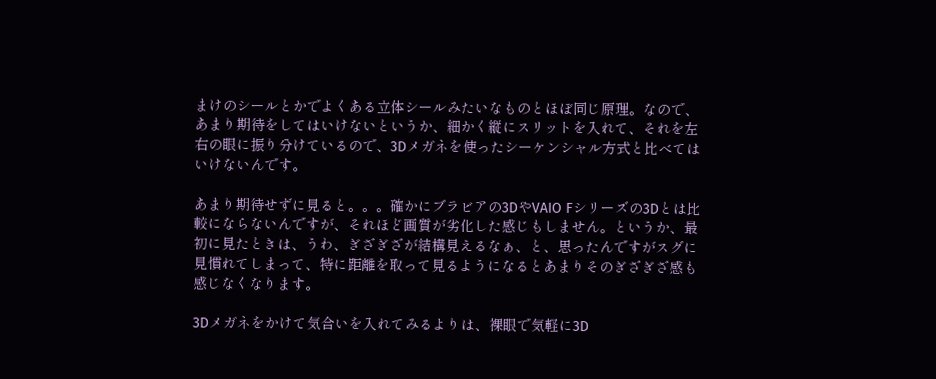まけのシールとかでよくある立体シールみたいなものとほぼ同じ原理。なので、あまり期待をしてはいけないというか、細かく縦にスリットを入れて、それを左右の眼に振り分けているので、3Dメガネを使ったシーケンシャル方式と比べてはいけないんです。

あまり期待せずに見ると。。。確かにブラビアの3DやVAIO Fシリーズの3Dとは比較にならないんですが、それほど画質が劣化した感じもしません。というか、最初に見たときは、うわ、ぎざぎざが結構見えるなぁ、と、思ったんですがスグに見慣れてしまって、特に距離を取って見るようになるとあまりそのぎざぎざ感も感じなくなります。

3Dメガネをかけて気合いを入れてみるよりは、裸眼で気軽に3D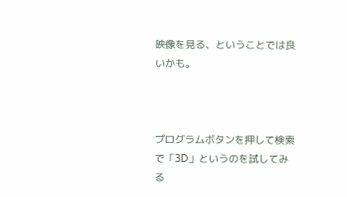映像を見る、ということでは良いかも。



プログラムボタンを押して検索で「3D」というのを試してみる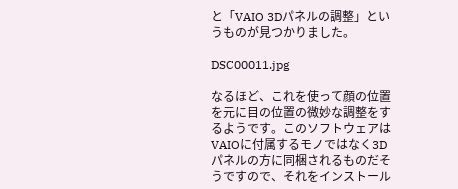と「VAIO 3Dパネルの調整」というものが見つかりました。

DSC00011.jpg

なるほど、これを使って顔の位置を元に目の位置の微妙な調整をするようです。このソフトウェアはVAIOに付属するモノではなく3Dパネルの方に同梱されるものだそうですので、それをインストール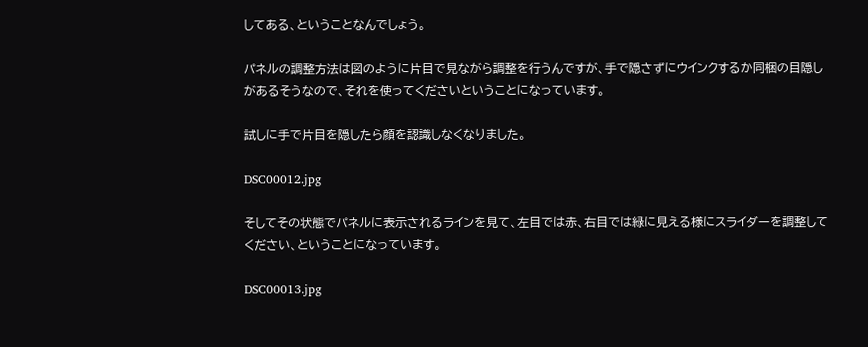してある、ということなんでしょう。

パネルの調整方法は図のように片目で見ながら調整を行うんですが、手で隠さずにウインクするか同梱の目隠しがあるそうなので、それを使ってくださいということになっています。

試しに手で片目を隠したら顔を認識しなくなりました。

DSC00012.jpg

そしてその状態でパネルに表示されるラインを見て、左目では赤、右目では緑に見える様にスライダーを調整してください、ということになっています。

DSC00013.jpg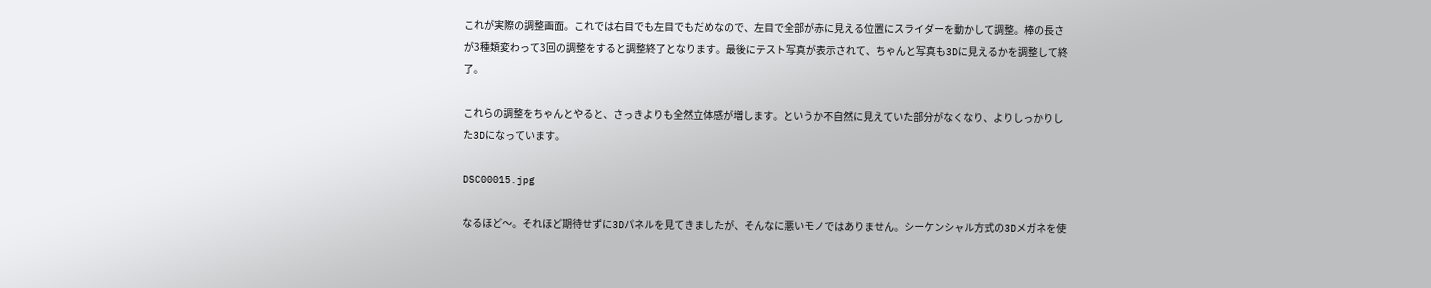これが実際の調整画面。これでは右目でも左目でもだめなので、左目で全部が赤に見える位置にスライダーを動かして調整。棒の長さが3種類変わって3回の調整をすると調整終了となります。最後にテスト写真が表示されて、ちゃんと写真も3Dに見えるかを調整して終了。

これらの調整をちゃんとやると、さっきよりも全然立体感が増します。というか不自然に見えていた部分がなくなり、よりしっかりした3Dになっています。

DSC00015.jpg

なるほど〜。それほど期待せずに3Dパネルを見てきましたが、そんなに悪いモノではありません。シーケンシャル方式の3Dメガネを使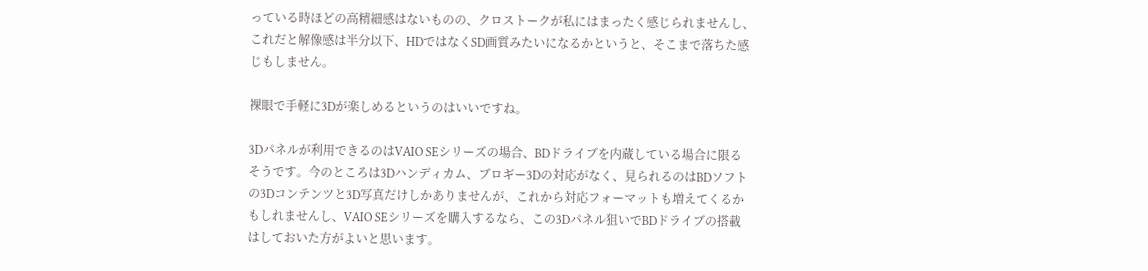っている時ほどの高精細感はないものの、クロストークが私にはまったく感じられませんし、これだと解像感は半分以下、HDではなくSD画質みたいになるかというと、そこまで落ちた感じもしません。

裸眼で手軽に3Dが楽しめるというのはいいですね。

3Dパネルが利用できるのはVAIO SEシリーズの場合、BDドライブを内蔵している場合に限るそうです。今のところは3Dハンディカム、ブロギー3Dの対応がなく、見られるのはBDソフトの3Dコンテンツと3D写真だけしかありませんが、これから対応フォーマットも増えてくるかもしれませんし、VAIO SEシリーズを購入するなら、この3Dパネル狙いでBDドライブの搭載はしておいた方がよいと思います。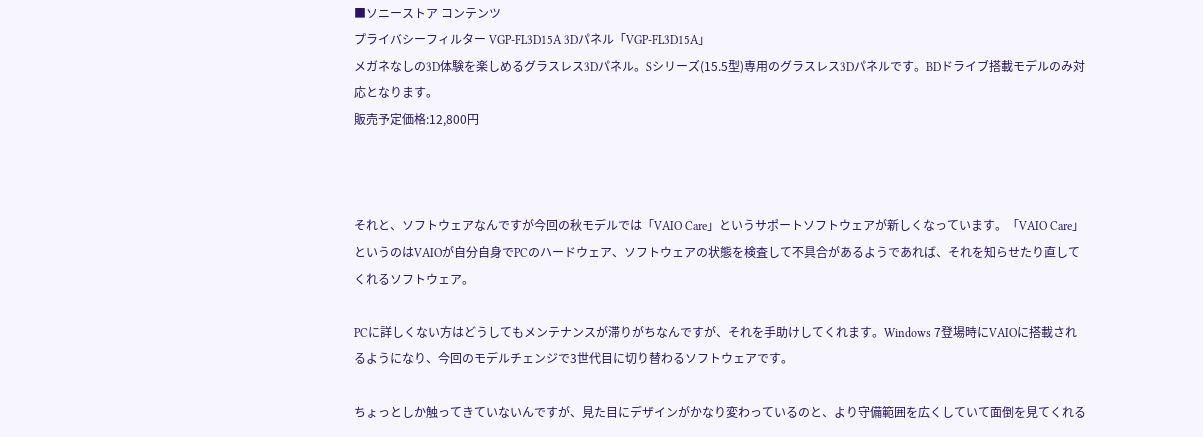■ソニーストア コンテンツ
プライバシーフィルター VGP-FL3D15A 3Dパネル「VGP-FL3D15A」
メガネなしの3D体験を楽しめるグラスレス3Dパネル。Sシリーズ(15.5型)専用のグラスレス3Dパネルです。BDドライブ搭載モデルのみ対応となります。
販売予定価格:12,800円



それと、ソフトウェアなんですが今回の秋モデルでは「VAIO Care」というサポートソフトウェアが新しくなっています。「VAIO Care」というのはVAIOが自分自身でPCのハードウェア、ソフトウェアの状態を検査して不具合があるようであれば、それを知らせたり直してくれるソフトウェア。

PCに詳しくない方はどうしてもメンテナンスが滞りがちなんですが、それを手助けしてくれます。Windows 7登場時にVAIOに搭載されるようになり、今回のモデルチェンジで3世代目に切り替わるソフトウェアです。

ちょっとしか触ってきていないんですが、見た目にデザインがかなり変わっているのと、より守備範囲を広くしていて面倒を見てくれる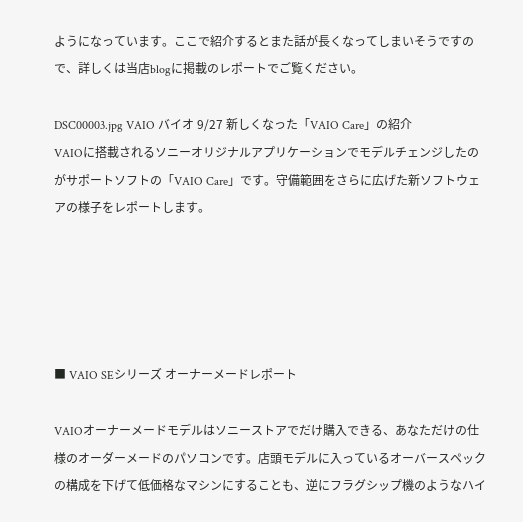ようになっています。ここで紹介するとまた話が長くなってしまいそうですので、詳しくは当店blogに掲載のレポートでご覧ください。

DSC00003.jpg VAIO バイオ 9/27 新しくなった「VAIO Care」の紹介
VAIOに搭載されるソニーオリジナルアプリケーションでモデルチェンジしたのがサポートソフトの「VAIO Care」です。守備範囲をさらに広げた新ソフトウェアの様子をレポートします。





■ VAIO SEシリーズ オーナーメードレポート

VAIOオーナーメードモデルはソニーストアでだけ購入できる、あなただけの仕様のオーダーメードのパソコンです。店頭モデルに入っているオーバースペックの構成を下げて低価格なマシンにすることも、逆にフラグシップ機のようなハイ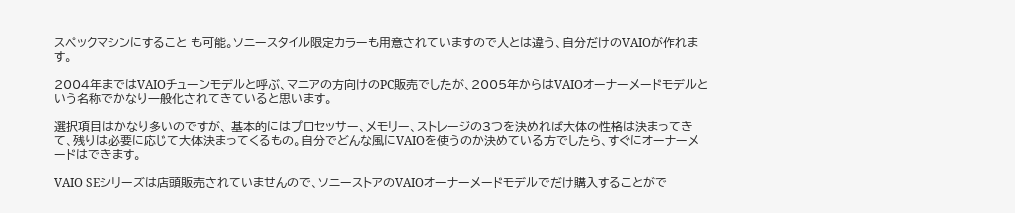スペックマシンにすること も可能。ソニースタイル限定カラーも用意されていますので人とは違う、自分だけのVAIOが作れます。

2004年まではVAIOチューンモデルと呼ぶ、マニアの方向けのPC販売でしたが、2005年からはVAIOオーナーメードモデルという名称でかなり一般化されてきていると思います。

選択項目はかなり多いのですが、 基本的にはプロセッサー、メモリー、ストレージの3つを決めれば大体の性格は決まってきて、残りは必要に応じて大体決まってくるもの。自分でどんな風にVAIOを使うのか決めている方でしたら、すぐにオーナーメードはできます。

VAIO SEシリーズは店頭販売されていませんので、ソニーストアのVAIOオーナーメードモデルでだけ購入することがで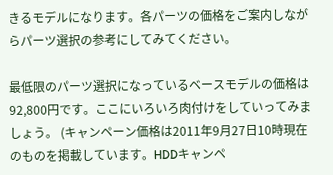きるモデルになります。各パーツの価格をご案内しながらパーツ選択の参考にしてみてください。

最低限のパーツ選択になっているベースモデルの価格は92,800円です。ここにいろいろ肉付けをしていってみましょう。 (キャンペーン価格は2011年9月27日10時現在のものを掲載しています。HDDキャンペ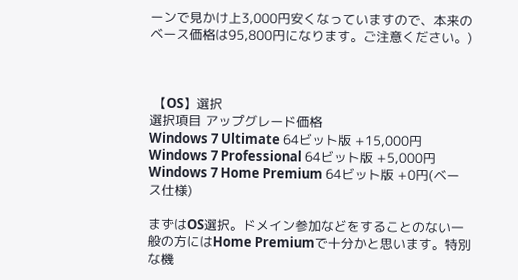ーンで見かけ上3,000円安くなっていますので、本来のベース価格は95,800円になります。ご注意ください。)



 【OS】選択
選択項目 アップグレード価格
Windows 7 Ultimate 64ビット版 +15,000円
Windows 7 Professional 64ビット版 +5,000円
Windows 7 Home Premium 64ビット版 +0円(ベース仕様)

まずはOS選択。ドメイン参加などをすることのない一般の方にはHome Premiumで十分かと思います。特別な機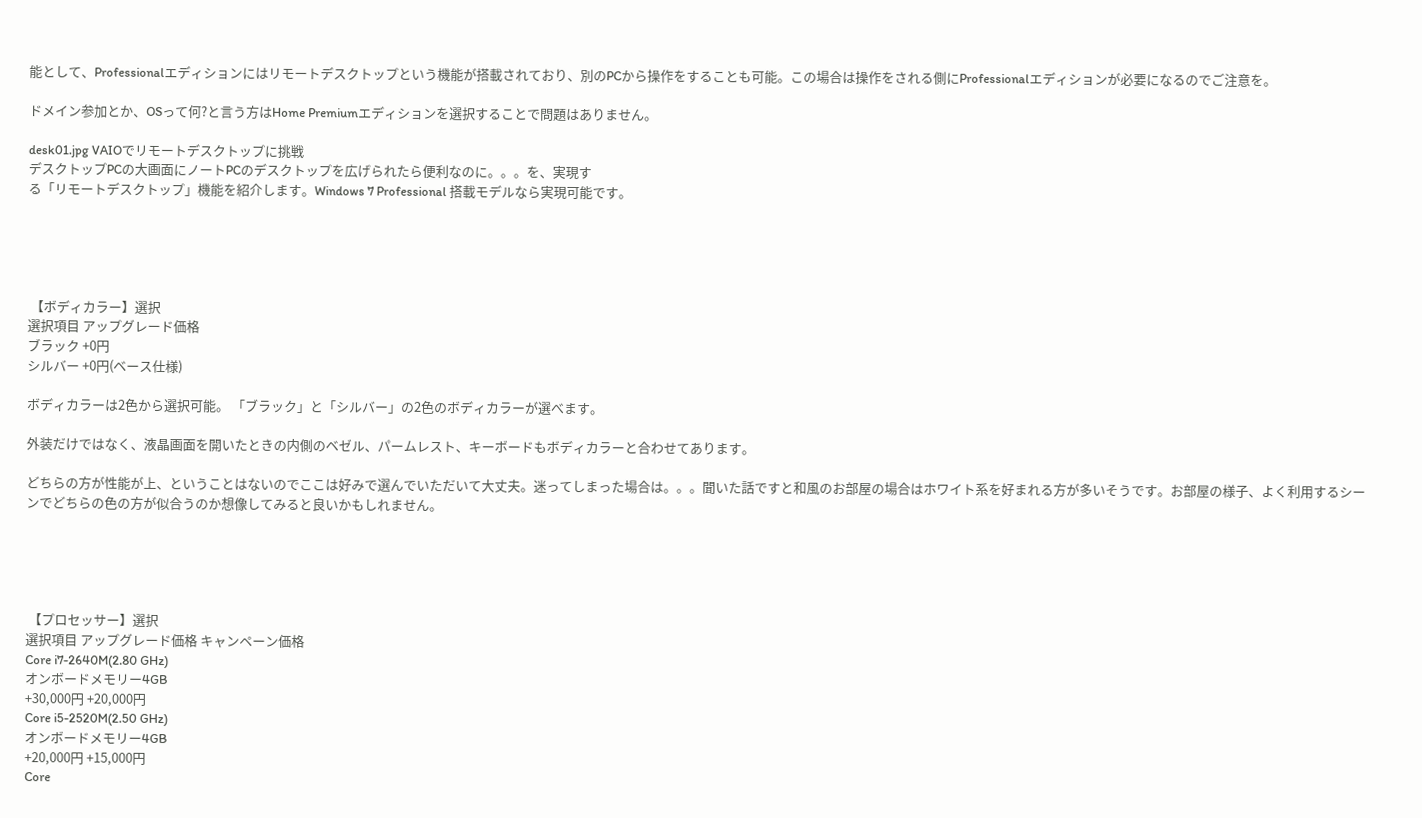能として、Professionalエディションにはリモートデスクトップという機能が搭載されており、別のPCから操作をすることも可能。この場合は操作をされる側にProfessionalエディションが必要になるのでご注意を。

ドメイン参加とか、OSって何?と言う方はHome Premiumエディションを選択することで問題はありません。

desk01.jpg VAIOでリモートデスクトップに挑戦
デスクトップPCの大画面にノートPCのデスクトップを広げられたら便利なのに。。。を、実現す
る「リモートデスクトップ」機能を紹介します。Windows 7 Professional 搭載モデルなら実現可能です。





 【ボディカラー】選択
選択項目 アップグレード価格
ブラック +0円
シルバー +0円(ベース仕様)

ボディカラーは2色から選択可能。 「ブラック」と「シルバー」の2色のボディカラーが選べます。

外装だけではなく、液晶画面を開いたときの内側のベゼル、パームレスト、キーボードもボディカラーと合わせてあります。

どちらの方が性能が上、ということはないのでここは好みで選んでいただいて大丈夫。迷ってしまった場合は。。。聞いた話ですと和風のお部屋の場合はホワイト系を好まれる方が多いそうです。お部屋の様子、よく利用するシーンでどちらの色の方が似合うのか想像してみると良いかもしれません。





 【プロセッサー】選択
選択項目 アップグレード価格 キャンペーン価格
Core i7-2640M(2.80 GHz)
オンボードメモリー4GB
+30,000円 +20,000円
Core i5-2520M(2.50 GHz)
オンボードメモリー4GB
+20,000円 +15,000円
Core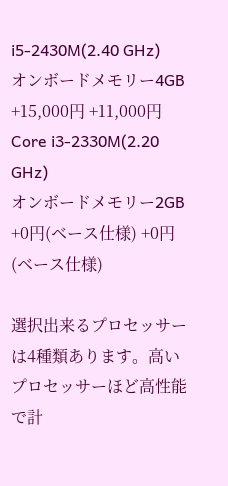i5-2430M(2.40 GHz)
オンボードメモリー4GB
+15,000円 +11,000円
Core i3-2330M(2.20 GHz)
オンボードメモリー2GB
+0円(ベース仕様) +0円(ベース仕様)

選択出来るプロセッサーは4種類あります。高いプロセッサーほど高性能で計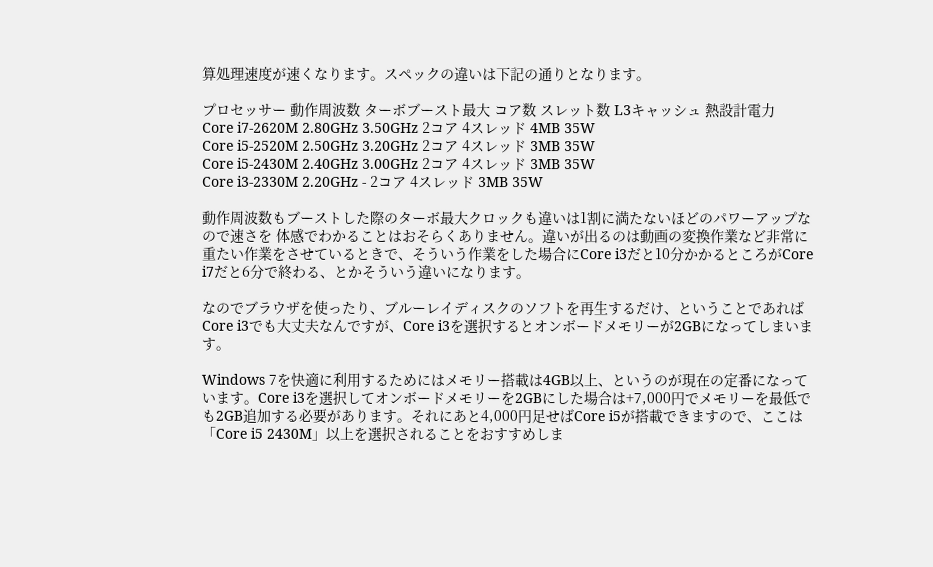算処理速度が速くなります。スペックの違いは下記の通りとなります。

プロセッサー 動作周波数 ターボブースト最大 コア数 スレット数 L3キャッシュ 熱設計電力
Core i7-2620M 2.80GHz 3.50GHz 2コア 4スレッド 4MB 35W
Core i5-2520M 2.50GHz 3.20GHz 2コア 4スレッド 3MB 35W
Core i5-2430M 2.40GHz 3.00GHz 2コア 4スレッド 3MB 35W
Core i3-2330M 2.20GHz - 2コア 4スレッド 3MB 35W

動作周波数もブーストした際のターボ最大クロックも違いは1割に満たないほどのパワーアップなので速さを 体感でわかることはおそらくありません。違いが出るのは動画の変換作業など非常に重たい作業をさせているときで、そういう作業をした場合にCore i3だと10分かかるところがCore i7だと6分で終わる、とかそういう違いになります。

なのでブラウザを使ったり、ブルーレイディスクのソフトを再生するだけ、ということであればCore i3でも大丈夫なんですが、Core i3を選択するとオンボードメモリーが2GBになってしまいます。

Windows 7を快適に利用するためにはメモリー搭載は4GB以上、というのが現在の定番になっています。Core i3を選択してオンボードメモリーを2GBにした場合は+7,000円でメモリーを最低でも2GB追加する必要があります。それにあと4,000円足せばCore i5が搭載できますので、ここは「Core i5 2430M」以上を選択されることをおすすめしま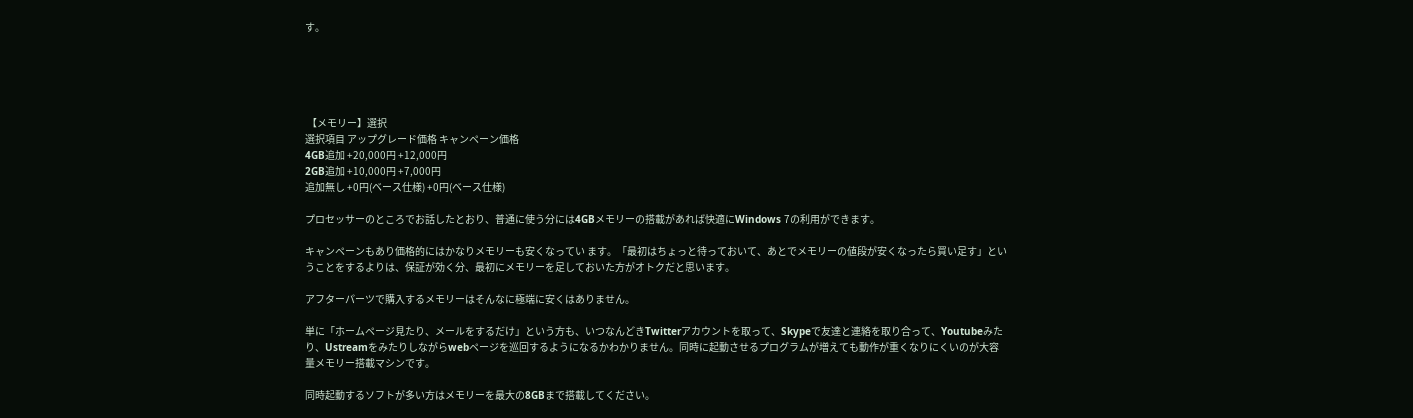す。





 【メモリー】選択
選択項目 アップグレード価格 キャンペーン価格
4GB追加 +20,000円 +12,000円
2GB追加 +10,000円 +7,000円
追加無し +0円(ベース仕様) +0円(ベース仕様)

プロセッサーのところでお話したとおり、普通に使う分には4GBメモリーの搭載があれば快適にWindows 7の利用ができます。

キャンペーンもあり価格的にはかなりメモリーも安くなってい ます。「最初はちょっと待っておいて、あとでメモリーの値段が安くなったら買い足す」ということをするよりは、保証が効く分、最初にメモリーを足しておいた方がオトクだと思います。

アフターパーツで購入するメモリーはそんなに極端に安くはありません。

単に「ホームページ見たり、メールをするだけ」という方も、いつなんどきTwitterアカウントを取って、Skypeで友達と連絡を取り合って、Youtubeみたり、Ustreamをみたりしながらwebページを巡回するようになるかわかりません。同時に起動させるプログラムが増えても動作が重くなりにくいのが大容量メモリー搭載マシンです。

同時起動するソフトが多い方はメモリーを最大の8GBまで搭載してください。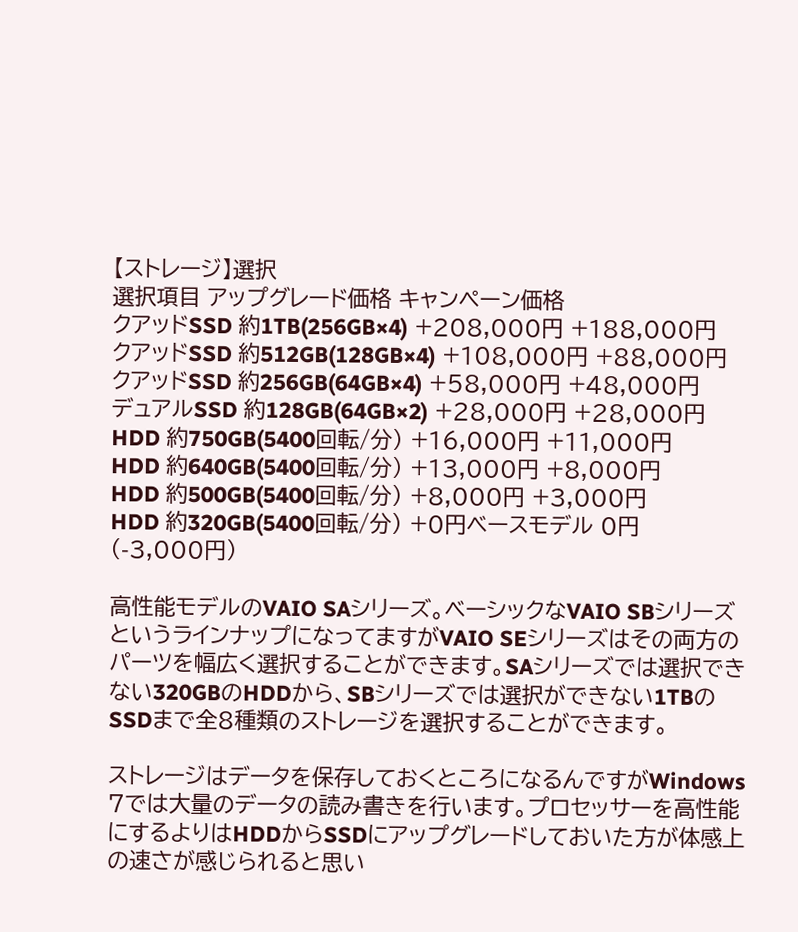【ストレージ】選択
選択項目 アップグレード価格 キャンペーン価格
クアッドSSD 約1TB(256GB×4) +208,000円 +188,000円
クアッドSSD 約512GB(128GB×4) +108,000円 +88,000円
クアッドSSD 約256GB(64GB×4) +58,000円 +48,000円
デュアルSSD 約128GB(64GB×2) +28,000円 +28,000円
HDD 約750GB(5400回転/分) +16,000円 +11,000円
HDD 約640GB(5400回転/分) +13,000円 +8,000円
HDD 約500GB(5400回転/分) +8,000円 +3,000円
HDD 約320GB(5400回転/分) +0円ベースモデル 0円
(-3,000円)

高性能モデルのVAIO SAシリーズ。ベーシックなVAIO SBシリーズというラインナップになってますがVAIO SEシリーズはその両方のパーツを幅広く選択することができます。SAシリーズでは選択できない320GBのHDDから、SBシリーズでは選択ができない1TBのSSDまで全8種類のストレージを選択することができます。

ストレージはデータを保存しておくところになるんですがWindows 7では大量のデータの読み書きを行います。プロセッサーを高性能にするよりはHDDからSSDにアップグレードしておいた方が体感上の速さが感じられると思い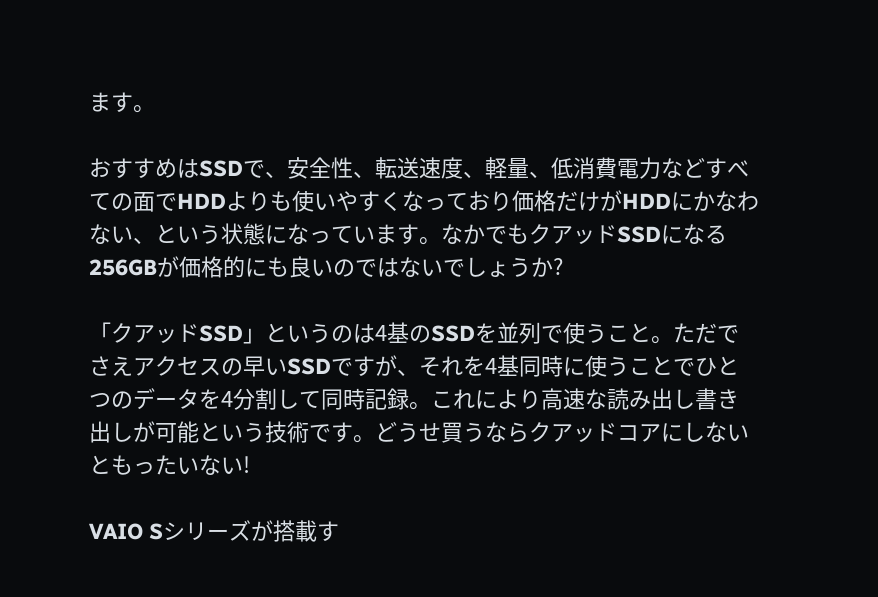ます。

おすすめはSSDで、安全性、転送速度、軽量、低消費電力などすべての面でHDDよりも使いやすくなっており価格だけがHDDにかなわない、という状態になっています。なかでもクアッドSSDになる256GBが価格的にも良いのではないでしょうか?

「クアッドSSD」というのは4基のSSDを並列で使うこと。ただでさえアクセスの早いSSDですが、それを4基同時に使うことでひとつのデータを4分割して同時記録。これにより高速な読み出し書き出しが可能という技術です。どうせ買うならクアッドコアにしないともったいない!

VAIO Sシリーズが搭載す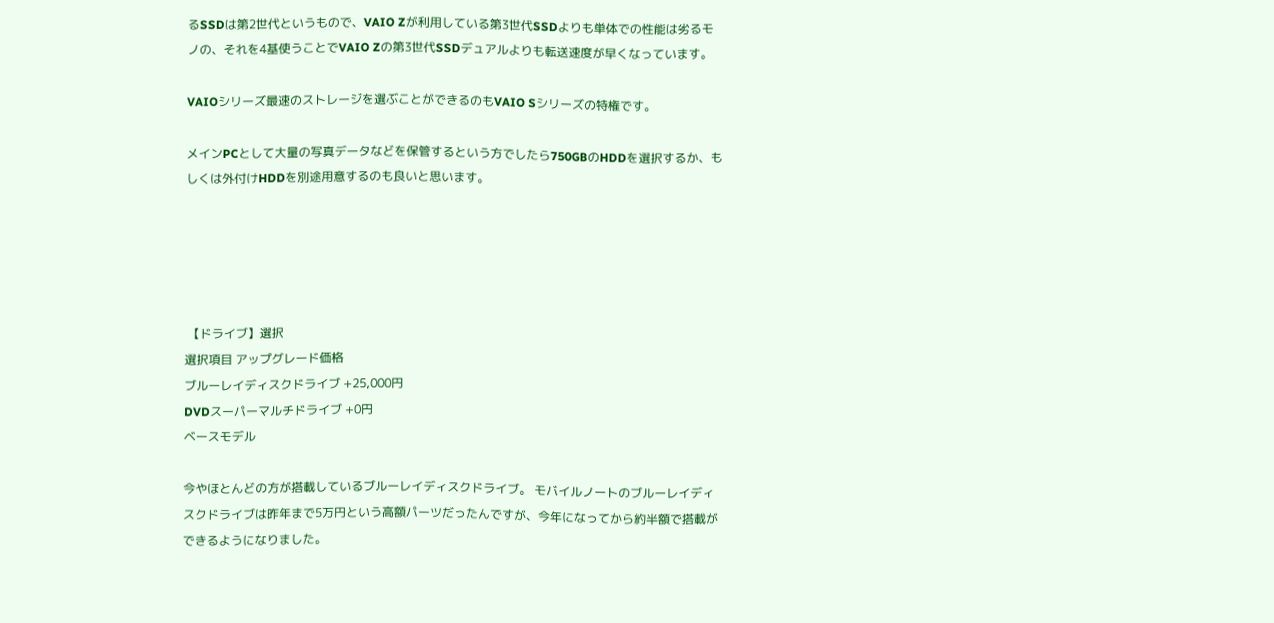るSSDは第2世代というもので、VAIO Zが利用している第3世代SSDよりも単体での性能は劣るモノの、それを4基使うことでVAIO Zの第3世代SSDデュアルよりも転送速度が早くなっています。

VAIOシリーズ最速のストレージを選ぶことができるのもVAIO Sシリーズの特権です。

メインPCとして大量の写真データなどを保管するという方でしたら750GBのHDDを選択するか、もしくは外付けHDDを別途用意するのも良いと思います。





 【ドライブ】選択
選択項目 アップグレード価格
ブルーレイディスクドライブ +25,000円
DVDスーパーマルチドライブ +0円
ベースモデル

今やほとんどの方が搭載しているブルーレイディスクドライブ。 モバイルノートのブルーレイディスクドライブは昨年まで5万円という高額パーツだったんですが、今年になってから約半額で搭載ができるようになりました。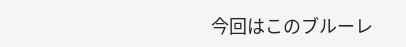今回はこのブルーレ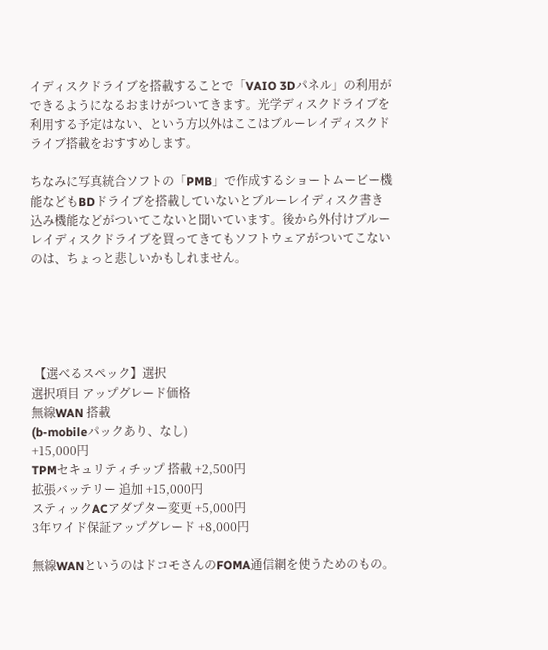イディスクドライブを搭載することで「VAIO 3Dパネル」の利用ができるようになるおまけがついてきます。光学ディスクドライブを利用する予定はない、という方以外はここはブルーレイディスクドライブ搭載をおすすめします。

ちなみに写真統合ソフトの「PMB」で作成するショートムービー機能などもBDドライブを搭載していないとブルーレイディスク書き込み機能などがついてこないと聞いています。後から外付けブルーレイディスクドライブを買ってきてもソフトウェアがついてこないのは、ちょっと悲しいかもしれません。





 【選べるスペック】選択
選択項目 アップグレード価格
無線WAN 搭載
(b-mobileパックあり、なし)
+15,000円
TPMセキュリティチップ 搭載 +2,500円
拡張バッテリー 追加 +15,000円
スティックACアダプター変更 +5,000円
3年ワイド保証アップグレード +8,000円

無線WANというのはドコモさんのFOMA通信網を使うためのもの。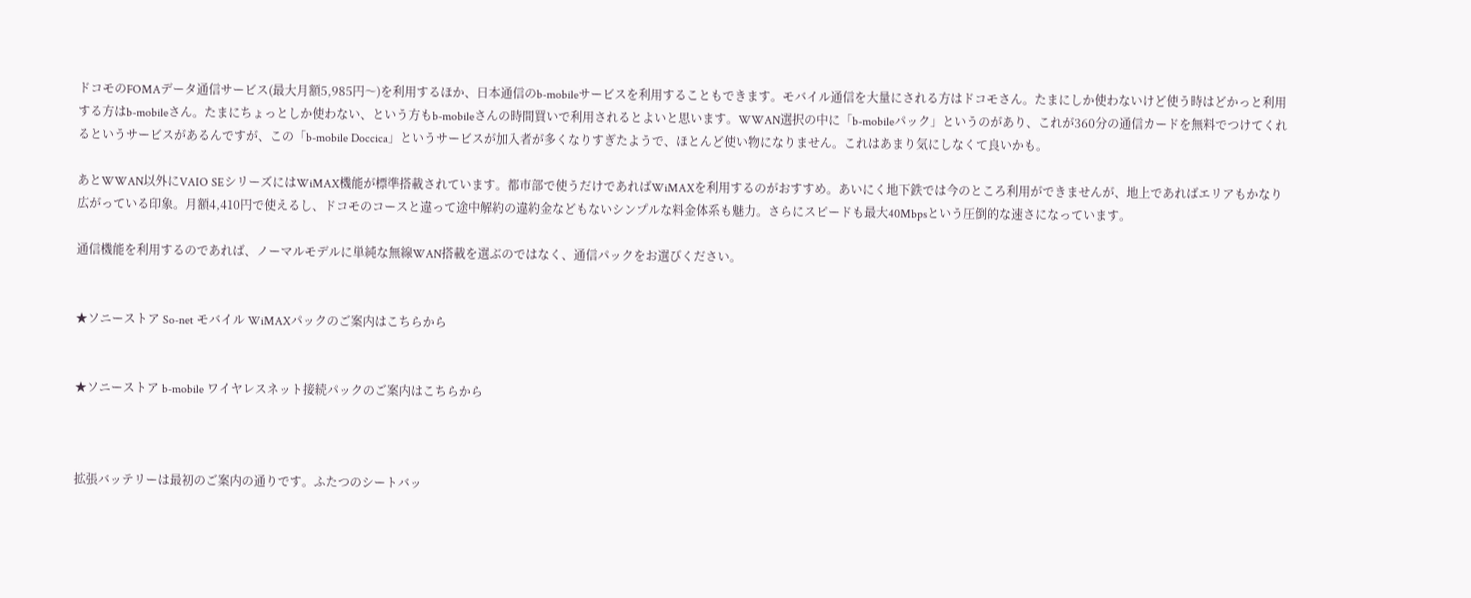ドコモのFOMAデータ通信サービス(最大月額5,985円〜)を利用するほか、日本通信のb-mobileサービスを利用することもできます。モバイル通信を大量にされる方はドコモさん。たまにしか使わないけど使う時はどかっと利用する方はb-mobileさん。たまにちょっとしか使わない、という方もb-mobileさんの時間買いで利用されるとよいと思います。WWAN選択の中に「b-mobileパック」というのがあり、これが360分の通信カードを無料でつけてくれるというサービスがあるんですが、この「b-mobile Doccica」というサービスが加入者が多くなりすぎたようで、ほとんど使い物になりません。これはあまり気にしなくて良いかも。

あとWWAN以外にVAIO SEシリーズにはWiMAX機能が標準搭載されています。都市部で使うだけであればWiMAXを利用するのがおすすめ。あいにく地下鉄では今のところ利用ができませんが、地上であればエリアもかなり広がっている印象。月額4,410円で使えるし、ドコモのコースと違って途中解約の違約金などもないシンプルな料金体系も魅力。さらにスピードも最大40Mbpsという圧倒的な速さになっています。

通信機能を利用するのであれば、ノーマルモデルに単純な無線WAN搭載を選ぶのではなく、通信パックをお選びください。


★ソニーストア So-net モバイル WiMAXパックのご案内はこちらから


★ソニーストア b-mobile ワイヤレスネット接続パックのご案内はこちらから



拡張バッテリーは最初のご案内の通りです。ふたつのシートバッ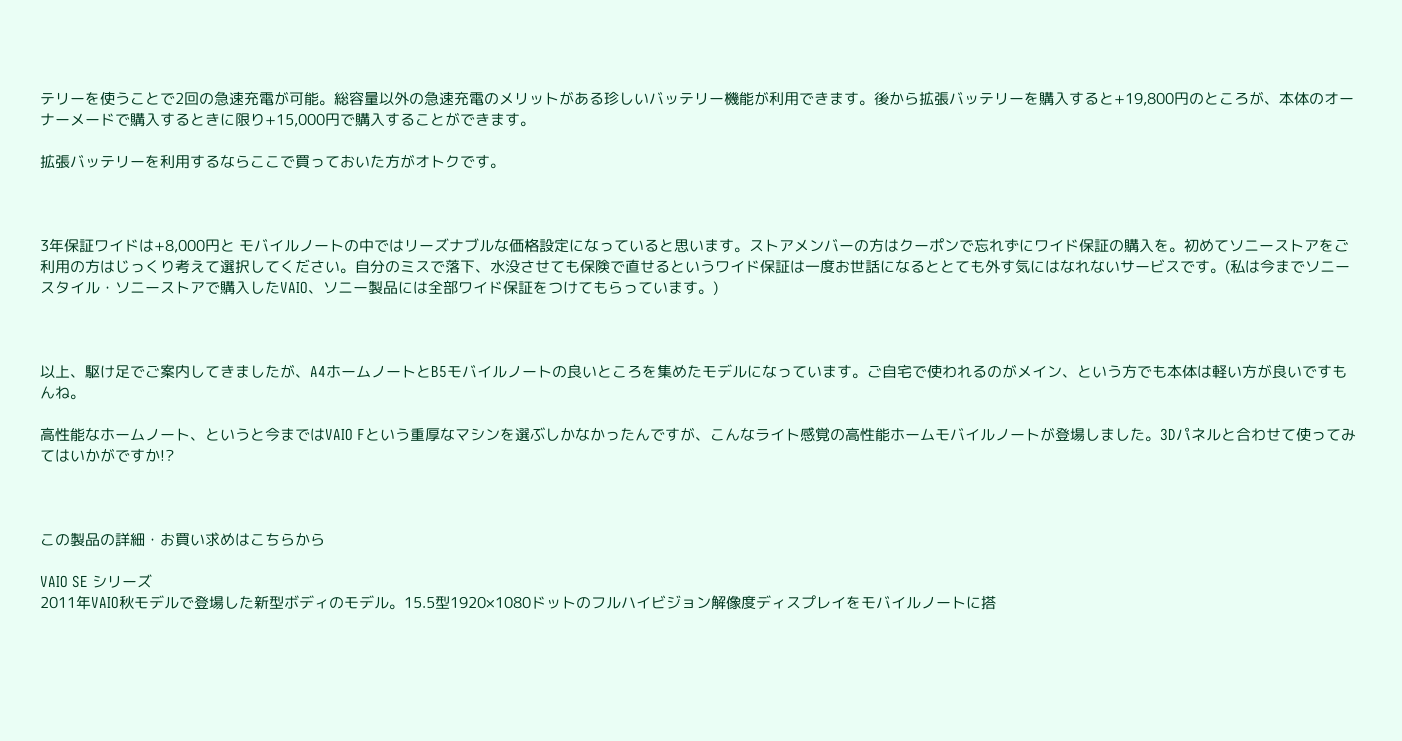テリーを使うことで2回の急速充電が可能。総容量以外の急速充電のメリットがある珍しいバッテリー機能が利用できます。後から拡張バッテリーを購入すると+19,800円のところが、本体のオーナーメードで購入するときに限り+15,000円で購入することができます。

拡張バッテリーを利用するならここで買っておいた方がオトクです。



3年保証ワイドは+8,000円と モバイルノートの中ではリーズナブルな価格設定になっていると思います。ストアメンバーの方はクーポンで忘れずにワイド保証の購入を。初めてソニーストアをご利用の方はじっくり考えて選択してください。自分のミスで落下、水没させても保険で直せるというワイド保証は一度お世話になるととても外す気にはなれないサービスです。(私は今までソニースタイル・ソニーストアで購入したVAIO、ソニー製品には全部ワイド保証をつけてもらっています。)



以上、駆け足でご案内してきましたが、A4ホームノートとB5モバイルノートの良いところを集めたモデルになっています。ご自宅で使われるのがメイン、という方でも本体は軽い方が良いですもんね。

高性能なホームノート、というと今まではVAIO Fという重厚なマシンを選ぶしかなかったんですが、こんなライト感覚の高性能ホームモバイルノートが登場しました。3Dパネルと合わせて使ってみてはいかがですか!?



この製品の詳細・お買い求めはこちらから

VAIO SE シリーズ
2011年VAIO秋モデルで登場した新型ボディのモデル。15.5型1920×1080ドットのフルハイビジョン解像度ディスプレイをモバイルノートに搭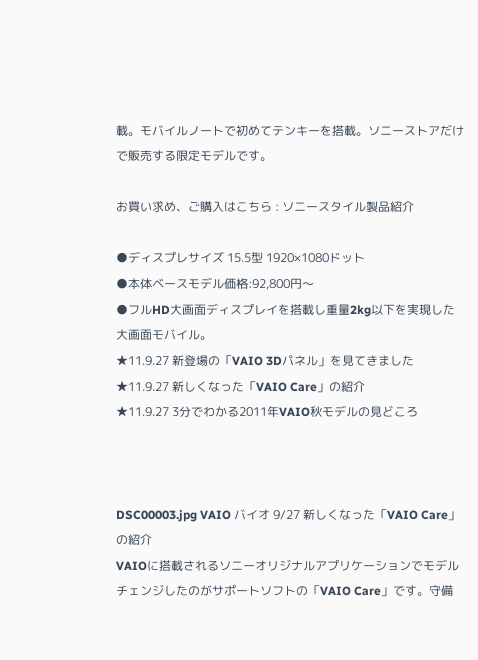載。モバイルノートで初めてテンキーを搭載。ソニーストアだけで販売する限定モデルです。

お買い求め、ご購入はこちら : ソニースタイル製品紹介

●ディスプレサイズ 15.5型 1920×1080ドット
●本体ベースモデル価格:92,800円〜
●フルHD大画面ディスプレイを搭載し重量2kg以下を実現した大画面モバイル。
★11.9.27 新登場の「VAIO 3Dパネル」を見てきました
★11.9.27 新しくなった「VAIO Care」の紹介
★11.9.27 3分でわかる2011年VAIO秋モデルの見どころ



DSC00003.jpg VAIO バイオ 9/27 新しくなった「VAIO Care」の紹介
VAIOに搭載されるソニーオリジナルアプリケーションでモデルチェンジしたのがサポートソフトの「VAIO Care」です。守備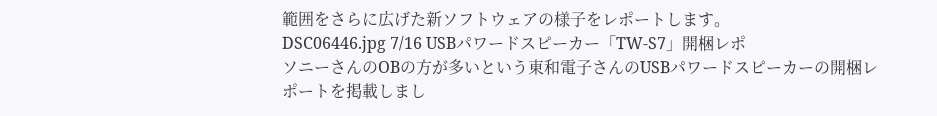範囲をさらに広げた新ソフトウェアの様子をレポートします。
DSC06446.jpg 7/16 USBパワードスピーカー「TW-S7」開梱レポ
ソニーさんのOBの方が多いという東和電子さんのUSBパワードスピーカーの開梱レポートを掲載しまし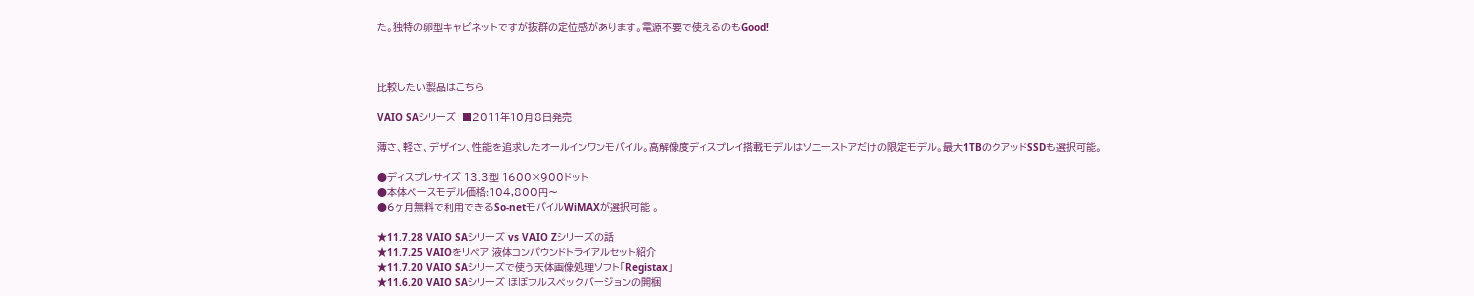た。独特の卵型キャビネットですが抜群の定位感があります。電源不要で使えるのもGood!



比較したい製品はこちら

VAIO SAシリーズ  ■2011年10月8日発売

薄さ、軽さ、デザイン、性能を追求したオールインワンモバイル。高解像度ディスプレイ搭載モデルはソニーストアだけの限定モデル。最大1TBのクアッドSSDも選択可能。

●ディスプレサイズ 13.3型 1600×900ドット
●本体ベースモデル価格:104,800円〜
●6ヶ月無料で利用できるSo-netモバイルWiMAXが選択可能 。

★11.7.28 VAIO SAシリーズ vs VAIO Zシリーズの話
★11.7.25 VAIOをリペア 液体コンパウンドトライアルセット紹介
★11.7.20 VAIO SAシリーズで使う天体画像処理ソフト「Registax」
★11.6.20 VAIO SAシリーズ ほぼフルスペックバージョンの開梱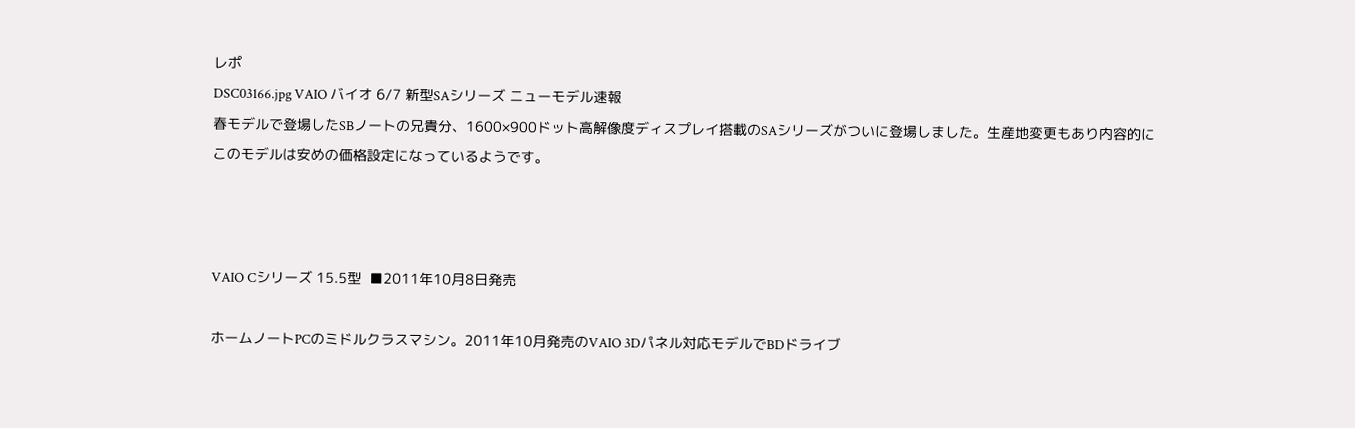レポ
DSC03166.jpg VAIO バイオ 6/7 新型SAシリーズ ニューモデル速報
春モデルで登場したSBノートの兄貴分、1600×900ドット高解像度ディスプレイ搭載のSAシリーズがついに登場しました。生産地変更もあり内容的にこのモデルは安めの価格設定になっているようです。



VAIO Cシリーズ 15.5型  ■2011年10月8日発売

ホームノートPCのミドルクラスマシン。2011年10月発売のVAIO 3Dパネル対応モデルでBDドライブ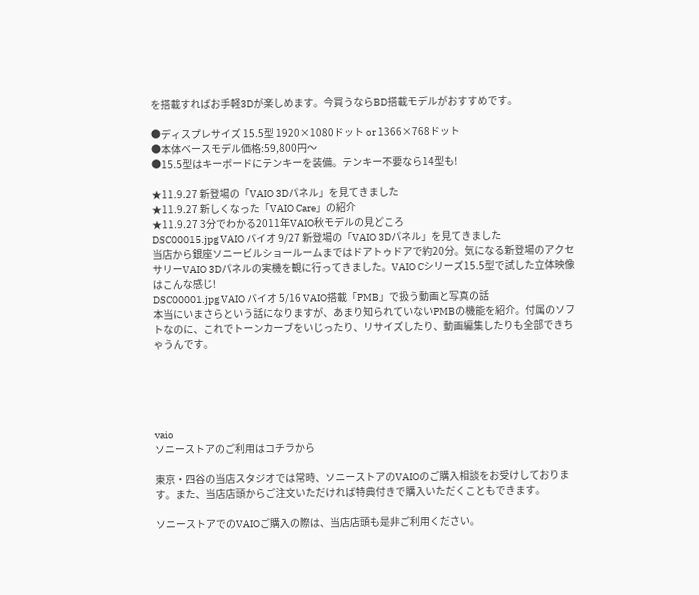を搭載すればお手軽3Dが楽しめます。今買うならBD搭載モデルがおすすめです。

●ディスプレサイズ 15.5型 1920×1080ドット or 1366×768ドット
●本体ベースモデル価格:59,800円〜
●15.5型はキーボードにテンキーを装備。テンキー不要なら14型も!

★11.9.27 新登場の「VAIO 3Dパネル」を見てきました
★11.9.27 新しくなった「VAIO Care」の紹介
★11.9.27 3分でわかる2011年VAIO秋モデルの見どころ
DSC00015.jpg VAIO バイオ 9/27 新登場の「VAIO 3Dパネル」を見てきました
当店から銀座ソニービルショールームまではドアトゥドアで約20分。気になる新登場のアクセサリーVAIO 3Dパネルの実機を観に行ってきました。VAIO Cシリーズ15.5型で試した立体映像はこんな感じ!
DSC00001.jpg VAIO バイオ 5/16 VAIO搭載「PMB」で扱う動画と写真の話
本当にいまさらという話になりますが、あまり知られていないPMBの機能を紹介。付属のソフトなのに、これでトーンカーブをいじったり、リサイズしたり、動画編集したりも全部できちゃうんです。





vaio
ソニーストアのご利用はコチラから

東京・四谷の当店スタジオでは常時、ソニーストアのVAIOのご購入相談をお受けしております。また、当店店頭からご注文いただければ特典付きで購入いただくこともできます。

ソニーストアでのVAIOご購入の際は、当店店頭も是非ご利用ください。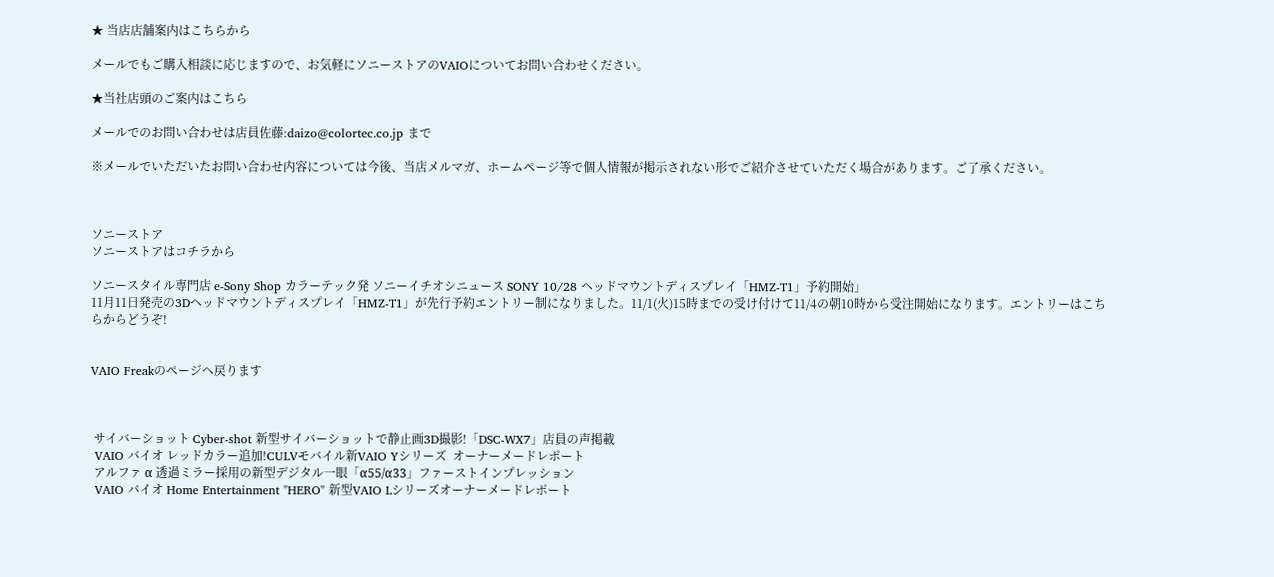★ 当店店舗案内はこちらから

メールでもご購入相談に応じますので、お気軽にソニーストアのVAIOについてお問い合わせください。

★当社店頭のご案内はこちら

メールでのお問い合わせは店員佐藤:daizo@colortec.co.jp まで

※メールでいただいたお問い合わせ内容については今後、当店メルマガ、ホームページ等で個人情報が掲示されない形でご紹介させていただく場合があります。ご了承ください。



ソニーストア
ソニーストアはコチラから

ソニースタイル専門店 e-Sony Shop カラーテック発 ソニーイチオシニュース SONY 10/28 ヘッドマウントディスプレイ「HMZ-T1」予約開始」
11月11日発売の3Dヘッドマウントディスプレイ「HMZ-T1」が先行予約エントリー制になりました。11/1(火)15時までの受け付けて11/4の朝10時から受注開始になります。エントリーはこちらからどうぞ!


VAIO Freakのページへ戻ります



 サイバーショット Cyber-shot 新型サイバーショットで静止画3D撮影!「DSC-WX7」店員の声掲載
 VAIO バイオ レッドカラー追加!CULVモバイル新VAIO Yシリーズ  オーナーメードレポート
 アルファ α 透過ミラー採用の新型デジタル一眼「α55/α33」ファーストインプレッション
 VAIO バイオ Home Entertainment "HERO" 新型VAIO Lシリーズオーナーメードレポート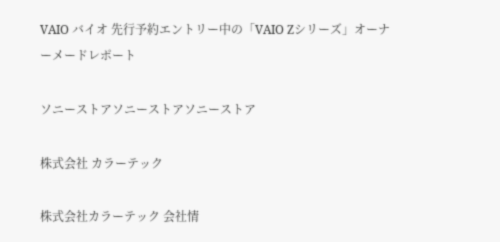VAIO バイオ 先行予約エントリー中の「VAIO Zシリーズ」オーナーメードレポート

ソニーストアソニーストアソニーストア

株式会社 カラーテック

株式会社カラーテック 会社情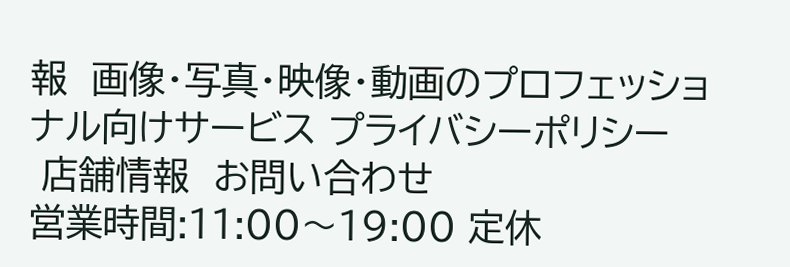報  画像・写真・映像・動画のプロフェッショナル向けサービス プライバシーポリシー
 店舗情報  お問い合わせ
営業時間:11:00〜19:00 定休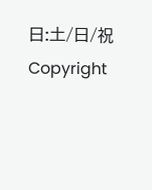日:土/日/祝
Copyright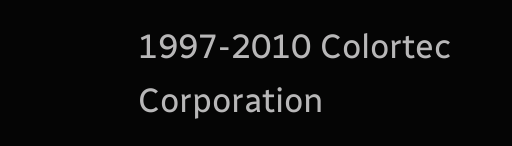1997-2010 Colortec Corporation